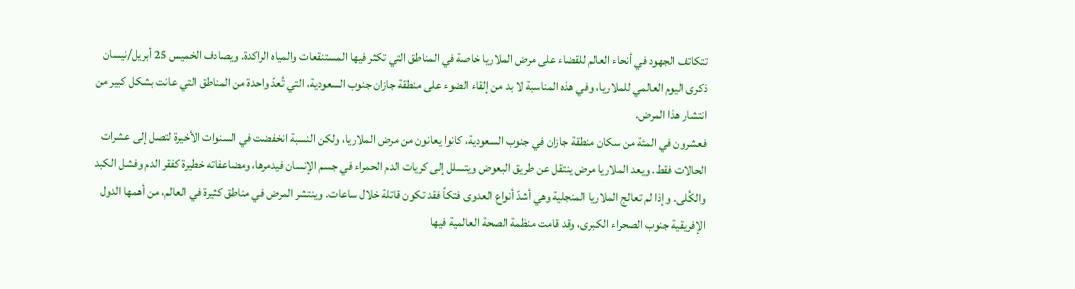تتكاتف الجهود في أنحاء العالم للقضاء على مرض الملاريا خاصة في المناطق التي تكثر فيها المستنقعات والمياه الراكدة. ويصادف الخميس 25 أبريل/نيسان ذكرى اليوم العالمي للملاريا، وفي هذه المناسبة لا بد من إلقاء الضوء على منطقة جازان جنوب السعودية، التي تُعدّ واحدة من المناطق التي عانت بشكل كبير من انتشار هذا المرض.
فعشرون في المئة من سكان منطقة جازان في جنوب السعودية، كانوا يعانون من مرض الملاريا، ولكن النسبة انخفضت في السنوات الأخيرة لتصل إلى عشرات الحالات فقط. ويعد الملاريا مرض ينتقل عن طريق البعوض ويتسلل إلى كريات الدم الحمراء في جسم الإنسان فيدمرها، ومضاعفاته خطيرة كفقر الدم وفشل الكبد والكُلى. وإذا لم تعالج الملاريا المنجلية وهي أشدّ أنواع العدوى فتكاً فقد تكون قاتلة خلال ساعات. وينتشر المرض في مناطق كثيرة في العالم، من أهمها الدول الإفريقية جنوب الصحراء الكبرى، وقد قامت منظمة الصحة العالمية فيها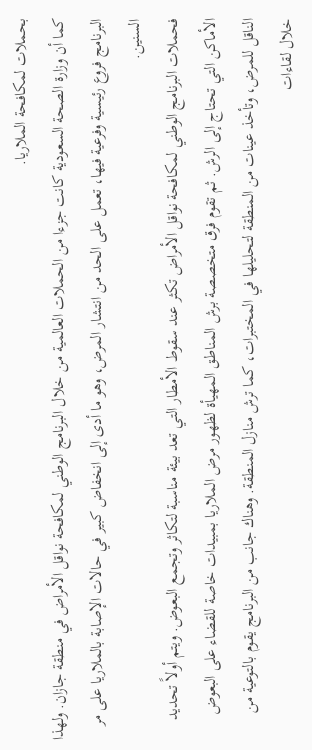بحملات لمكافحة الملاريا.
كما أن وزارة الصحة السعودية كانت جزءا من الحملات العالمية من خلال البرنامج الوطني لمكافحة نواقل الأمراض في منطقة جازان. ولهذا البرنامج فروع رئيسية وفرعية فيها، تعمل على الحد من انتشار المرض، وهو ما أدى إلى انخفاض كبير في حالات الإصابة بالملاريا على مر السنين.
فحملات البرنامج الوطني لمكافحة نواقل الأمراض تكثر عند سقوط الأمطار التي تعد بيئة مناسبة لتكاثر وتجمع البعوض. ويتم أولاً تحديد الأماكن التي تحتاج إلى الرش. ثم تقوم فرق متخصصة برش المناطق المهيأة لظهور مرض الملاريا بمبيدات خاصة للقضاء على البعوض الناقل للمرض، وتأخذ عينات من المنطقة لتحليلها في المختبرات، كما ترش منازل المنطقة. وهناك جانب من البرنامج يقوم بالتوعية من خلال لقاءات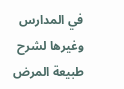في المدارس وغيرها لشرح طبيعة المرض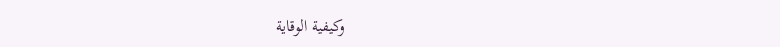وكيفية الوقاية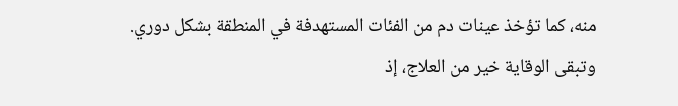منه، كما تؤخذ عينات دم من الفئات المستهدفة في المنطقة بشكل دوري.
وتبقى الوقاية خير من العلاج، إذ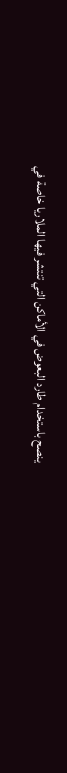ينصح باستخدام طارد البعوض في الأماكن التي تنتشر فيها الملاريا خاصة في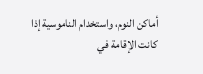أماكن النوم، واستخدام الناموسية إذا كانت الإقامة في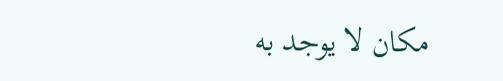مكان لا يوجد به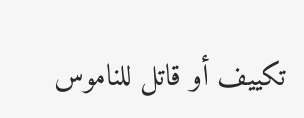تكييف أو قاتل للناموس